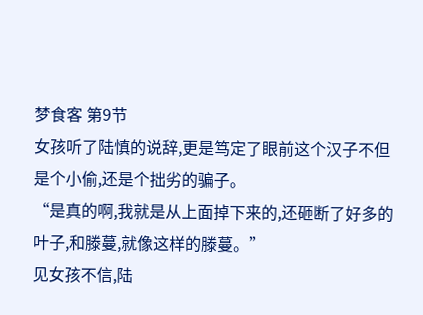梦食客 第9节
女孩听了陆慎的说辞,更是笃定了眼前这个汉子不但是个小偷,还是个拙劣的骗子。
“是真的啊,我就是从上面掉下来的,还砸断了好多的叶子,和滕蔓,就像这样的滕蔓。”
见女孩不信,陆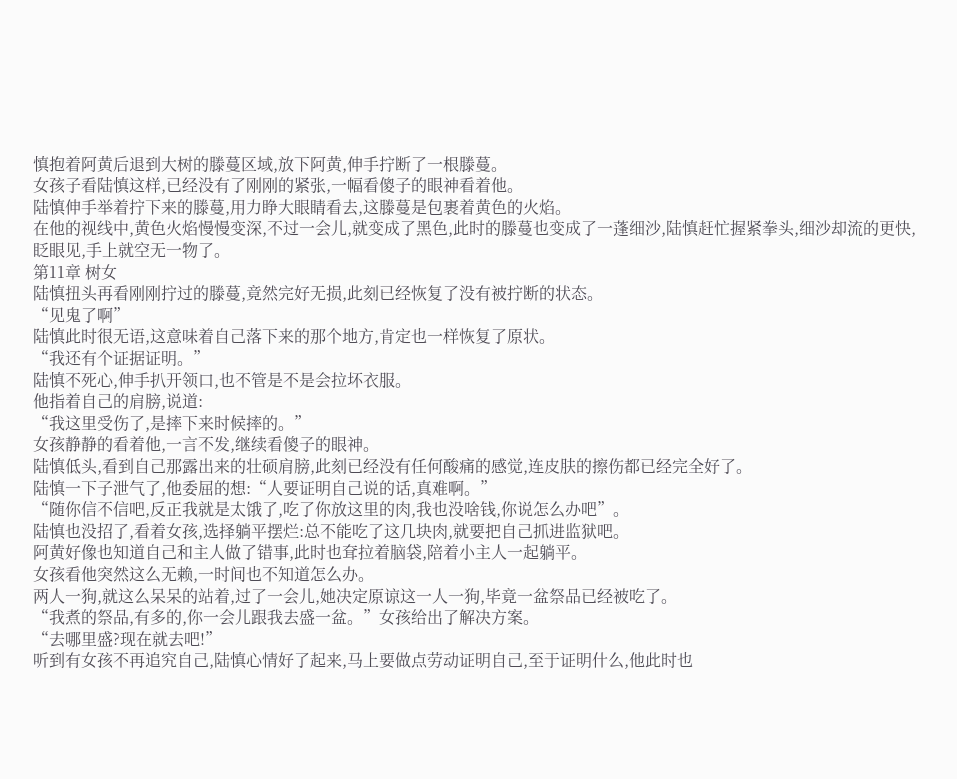慎抱着阿黄后退到大树的滕蔓区域,放下阿黄,伸手拧断了一根滕蔓。
女孩子看陆慎这样,已经没有了刚刚的紧张,一幅看傻子的眼神看着他。
陆慎伸手举着拧下来的滕蔓,用力睁大眼睛看去,这滕蔓是包裹着黄色的火焰。
在他的视线中,黄色火焰慢慢变深,不过一会儿,就变成了黑色,此时的滕蔓也变成了一蓬细沙,陆慎赶忙握紧拳头,细沙却流的更快,眨眼见,手上就空无一物了。
第11章 树女
陆慎扭头再看刚刚拧过的滕蔓,竟然完好无损,此刻已经恢复了没有被拧断的状态。
“见鬼了啊”
陆慎此时很无语,这意味着自己落下来的那个地方,肯定也一样恢复了原状。
“我还有个证据证明。”
陆慎不死心,伸手扒开领口,也不管是不是会拉坏衣服。
他指着自己的肩膀,说道:
“我这里受伤了,是摔下来时候摔的。”
女孩静静的看着他,一言不发,继续看傻子的眼神。
陆慎低头,看到自己那露出来的壮硕肩膀,此刻已经没有任何酸痛的感觉,连皮肤的擦伤都已经完全好了。
陆慎一下子泄气了,他委屈的想:“人要证明自己说的话,真难啊。”
“随你信不信吧,反正我就是太饿了,吃了你放这里的肉,我也没啥钱,你说怎么办吧”。
陆慎也没招了,看着女孩,选择躺平摆烂:总不能吃了这几块肉,就要把自己抓进监狱吧。
阿黄好像也知道自己和主人做了错事,此时也耷拉着脑袋,陪着小主人一起躺平。
女孩看他突然这么无赖,一时间也不知道怎么办。
两人一狗,就这么呆呆的站着,过了一会儿,她决定原谅这一人一狗,毕竟一盆祭品已经被吃了。
“我煮的祭品,有多的,你一会儿跟我去盛一盆。”女孩给出了解决方案。
“去哪里盛?现在就去吧!”
听到有女孩不再追究自己,陆慎心情好了起来,马上要做点劳动证明自己,至于证明什么,他此时也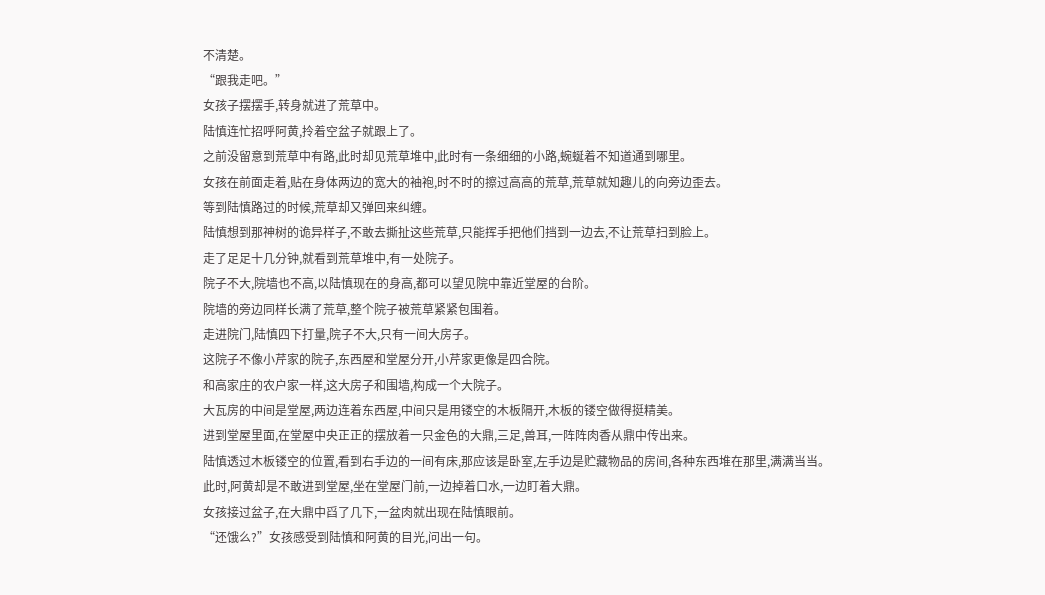不清楚。
“跟我走吧。”
女孩子摆摆手,转身就进了荒草中。
陆慎连忙招呼阿黄,拎着空盆子就跟上了。
之前没留意到荒草中有路,此时却见荒草堆中,此时有一条细细的小路,蜿蜒着不知道通到哪里。
女孩在前面走着,贴在身体两边的宽大的袖袍,时不时的擦过高高的荒草,荒草就知趣儿的向旁边歪去。
等到陆慎路过的时候,荒草却又弹回来纠缠。
陆慎想到那神树的诡异样子,不敢去撕扯这些荒草,只能挥手把他们挡到一边去,不让荒草扫到脸上。
走了足足十几分钟,就看到荒草堆中,有一处院子。
院子不大,院墙也不高,以陆慎现在的身高,都可以望见院中靠近堂屋的台阶。
院墙的旁边同样长满了荒草,整个院子被荒草紧紧包围着。
走进院门,陆慎四下打量,院子不大,只有一间大房子。
这院子不像小芹家的院子,东西屋和堂屋分开,小芹家更像是四合院。
和高家庄的农户家一样,这大房子和围墙,构成一个大院子。
大瓦房的中间是堂屋,两边连着东西屋,中间只是用镂空的木板隔开,木板的镂空做得挺精美。
进到堂屋里面,在堂屋中央正正的摆放着一只金色的大鼎,三足,兽耳,一阵阵肉香从鼎中传出来。
陆慎透过木板镂空的位置,看到右手边的一间有床,那应该是卧室,左手边是贮藏物品的房间,各种东西堆在那里,满满当当。
此时,阿黄却是不敢进到堂屋,坐在堂屋门前,一边掉着口水,一边盯着大鼎。
女孩接过盆子,在大鼎中舀了几下,一盆肉就出现在陆慎眼前。
“还饿么?”女孩感受到陆慎和阿黄的目光,问出一句。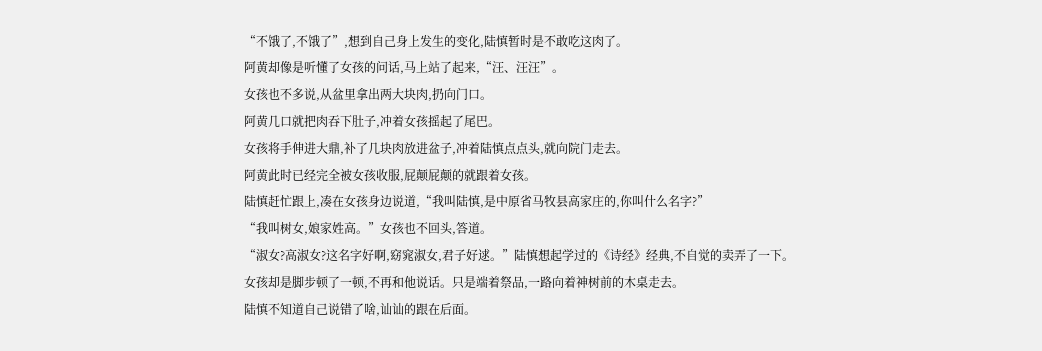“不饿了,不饿了”,想到自己身上发生的变化,陆慎暂时是不敢吃这肉了。
阿黄却像是听懂了女孩的问话,马上站了起来,“汪、汪汪”。
女孩也不多说,从盆里拿出两大块肉,扔向门口。
阿黄几口就把肉吞下肚子,冲着女孩摇起了尾巴。
女孩将手伸进大鼎,补了几块肉放进盆子,冲着陆慎点点头,就向院门走去。
阿黄此时已经完全被女孩收服,屁颠屁颠的就跟着女孩。
陆慎赶忙跟上,凑在女孩身边说道,“我叫陆慎,是中原省马牧县高家庄的,你叫什么名字?”
“我叫树女,娘家姓高。”女孩也不回头,答道。
“淑女?高淑女?这名字好啊,窈窕淑女,君子好逑。”陆慎想起学过的《诗经》经典,不自觉的卖弄了一下。
女孩却是脚步顿了一顿,不再和他说话。只是端着祭品,一路向着神树前的木桌走去。
陆慎不知道自己说错了啥,讪讪的跟在后面。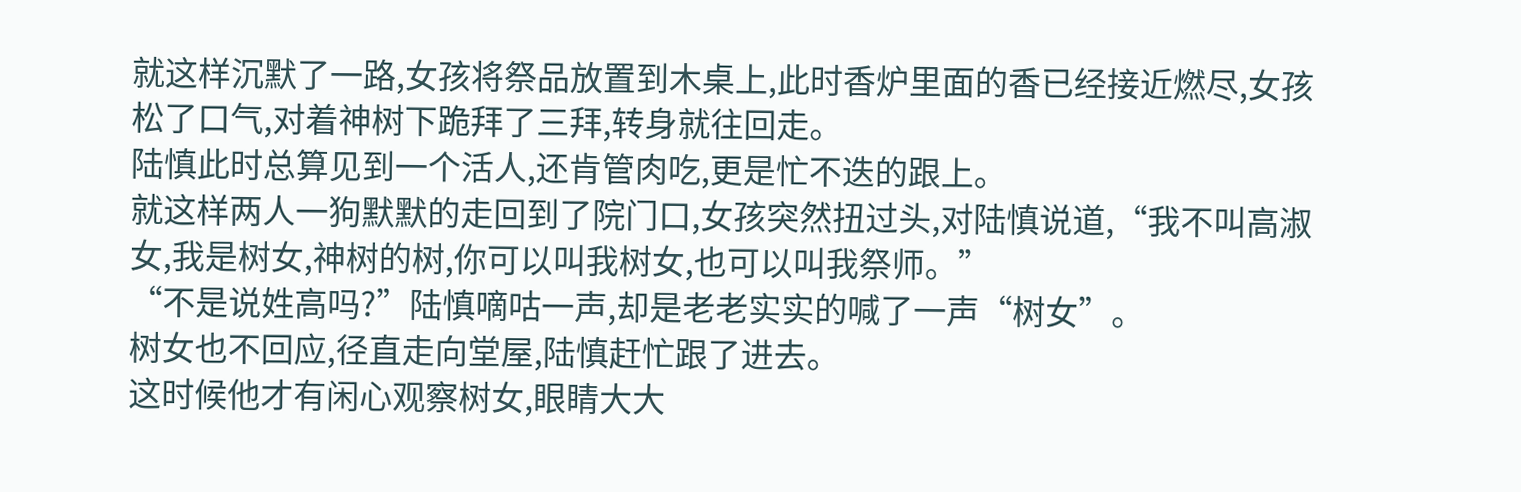就这样沉默了一路,女孩将祭品放置到木桌上,此时香炉里面的香已经接近燃尽,女孩松了口气,对着神树下跪拜了三拜,转身就往回走。
陆慎此时总算见到一个活人,还肯管肉吃,更是忙不迭的跟上。
就这样两人一狗默默的走回到了院门口,女孩突然扭过头,对陆慎说道,“我不叫高淑女,我是树女,神树的树,你可以叫我树女,也可以叫我祭师。”
“不是说姓高吗?”陆慎嘀咕一声,却是老老实实的喊了一声“树女”。
树女也不回应,径直走向堂屋,陆慎赶忙跟了进去。
这时候他才有闲心观察树女,眼睛大大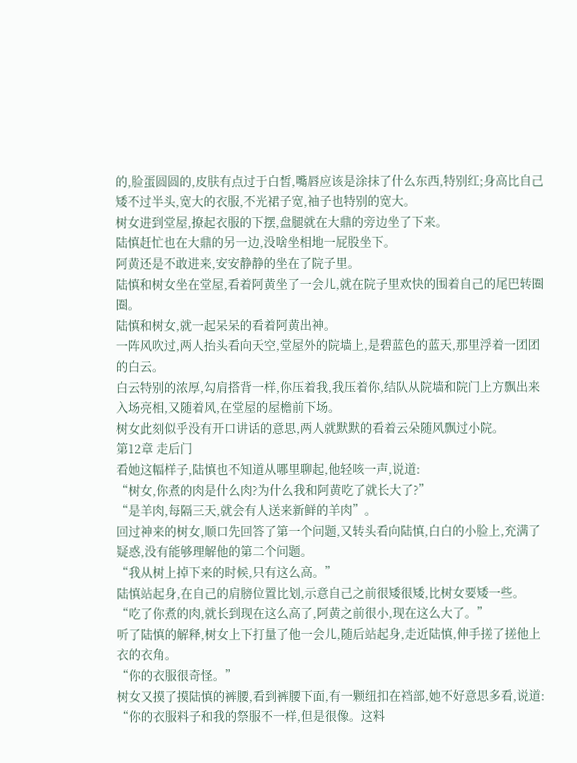的,脸蛋圆圆的,皮肤有点过于白皙,嘴唇应该是涂抹了什么东西,特别红;身高比自己矮不过半头,宽大的衣服,不光裙子宽,袖子也特别的宽大。
树女进到堂屋,撩起衣服的下摆,盘腿就在大鼎的旁边坐了下来。
陆慎赶忙也在大鼎的另一边,没啥坐相地一屁股坐下。
阿黄还是不敢进来,安安静静的坐在了院子里。
陆慎和树女坐在堂屋,看着阿黄坐了一会儿,就在院子里欢快的围着自己的尾巴转圈圈。
陆慎和树女,就一起呆呆的看着阿黄出神。
一阵风吹过,两人抬头看向天空,堂屋外的院墙上,是碧蓝色的蓝天,那里浮着一团团的白云。
白云特别的浓厚,勾肩搭背一样,你压着我,我压着你,结队从院墙和院门上方飘出来入场亮相,又随着风,在堂屋的屋檐前下场。
树女此刻似乎没有开口讲话的意思,两人就默默的看着云朵随风飘过小院。
第12章 走后门
看她这幅样子,陆慎也不知道从哪里聊起,他轻咳一声,说道:
“树女,你煮的肉是什么肉?为什么我和阿黄吃了就长大了?”
“是羊肉,每隔三天,就会有人送来新鲜的羊肉”。
回过神来的树女,顺口先回答了第一个问题,又转头看向陆慎,白白的小脸上,充满了疑惑,没有能够理解他的第二个问题。
“我从树上掉下来的时候,只有这么高。”
陆慎站起身,在自己的肩膀位置比划,示意自己之前很矮很矮,比树女要矮一些。
“吃了你煮的肉,就长到现在这么高了,阿黄之前很小,现在这么大了。”
听了陆慎的解释,树女上下打量了他一会儿,随后站起身,走近陆慎,伸手搓了搓他上衣的衣角。
“你的衣服很奇怪。”
树女又摸了摸陆慎的裤腰,看到裤腰下面,有一颗纽扣在裆部,她不好意思多看,说道:
“你的衣服料子和我的祭服不一样,但是很像。这料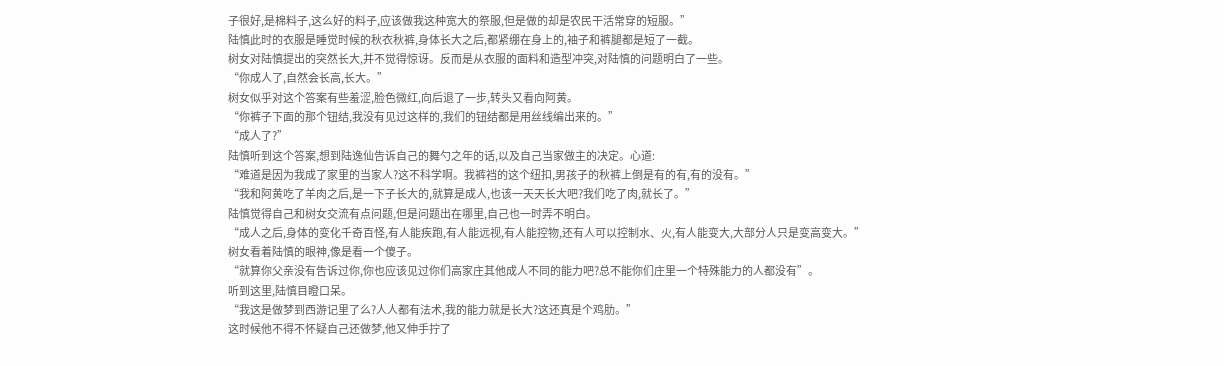子很好,是棉料子,这么好的料子,应该做我这种宽大的祭服,但是做的却是农民干活常穿的短服。”
陆慎此时的衣服是睡觉时候的秋衣秋裤,身体长大之后,都紧绷在身上的,袖子和裤腿都是短了一截。
树女对陆慎提出的突然长大,并不觉得惊讶。反而是从衣服的面料和造型冲突,对陆慎的问题明白了一些。
“你成人了,自然会长高,长大。”
树女似乎对这个答案有些羞涩,脸色微红,向后退了一步,转头又看向阿黄。
“你裤子下面的那个钮结,我没有见过这样的,我们的钮结都是用丝线编出来的。”
“成人了?”
陆慎听到这个答案,想到陆逸仙告诉自己的舞勺之年的话,以及自己当家做主的决定。心道:
“难道是因为我成了家里的当家人?这不科学啊。我裤裆的这个纽扣,男孩子的秋裤上倒是有的有,有的没有。”
“我和阿黄吃了羊肉之后,是一下子长大的,就算是成人,也该一天天长大吧?我们吃了肉,就长了。”
陆慎觉得自己和树女交流有点问题,但是问题出在哪里,自己也一时弄不明白。
“成人之后,身体的变化千奇百怪,有人能疾跑,有人能远视,有人能控物,还有人可以控制水、火,有人能变大,大部分人只是变高变大。”
树女看着陆慎的眼神,像是看一个傻子。
“就算你父亲没有告诉过你,你也应该见过你们高家庄其他成人不同的能力吧?总不能你们庄里一个特殊能力的人都没有”。
听到这里,陆慎目瞪口呆。
“我这是做梦到西游记里了么?人人都有法术,我的能力就是长大?这还真是个鸡肋。”
这时候他不得不怀疑自己还做梦,他又伸手拧了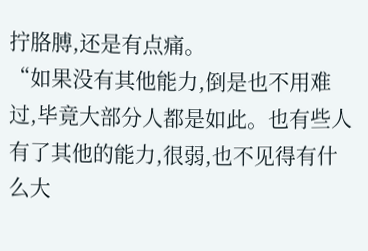拧胳膊,还是有点痛。
“如果没有其他能力,倒是也不用难过,毕竟大部分人都是如此。也有些人有了其他的能力,很弱,也不见得有什么大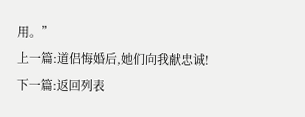用。”
上一篇:道侣悔婚后,她们向我献忠诚!
下一篇:返回列表